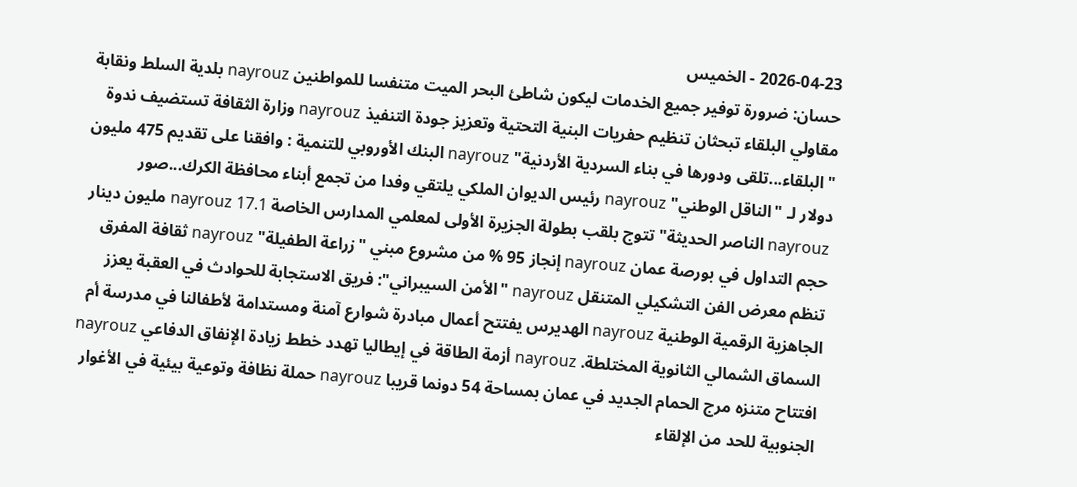2026-04-23 - الخميس
حسان: ضرورة توفير جميع الخدمات ليكون شاطئ البحر الميت متنفسا للمواطنين nayrouz بلدية السلط ونقابة مقاولي البلقاء تبحثان تنظيم حفريات البنية التحتية وتعزيز جودة التنفيذ nayrouz وزارة الثقافة تستضيف ندوة "البلقاء...تلقى ودورها في بناء السردية الأردنية" nayrouz البنك الأوروبي للتنمية : وافقنا على تقديم 475 مليون دولار لـ "الناقل الوطني" nayrouz رئيس الديوان الملكي يلتقي وفدا من تجمع أبناء محافظة الكرك...صور nayrouz الناصر الحديثة" تتوج بلقب بطولة الجزيرة الأولى لمعلمي المدارس الخاصة nayrouz 17.1 مليون دينار حجم التداول في بورصة عمان nayrouz إنجاز 95 % من مشروع مبني "زراعة الطفيلة" nayrouz ثقافة المفرق تنظم معرض الفن التشكيلي المتنقل nayrouz "الأمن السيبراني": فريق الاستجابة للحوادث في العقبة يعزز الجاهزية الرقمية الوطنية nayrouz الهديرس يفتتح أعمال مبادرة شوارع آمنة ومستدامة لأطفالنا في مدرسة أم السماق الشمالي الثانوية المختلطة. nayrouz أزمة الطاقة في إيطاليا تهدد خطط زيادة الإنفاق الدفاعي nayrouz افتتاح متنزه مرج الحمام الجديد في عمان بمساحة 54 دونما قريبا nayrouz حملة نظافة وتوعية بيئية في الأغوار الجنوبية للحد من الإلقاء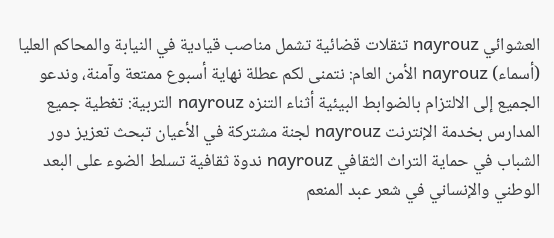العشوائي nayrouz تنقلات قضائية تشمل مناصب قيادية في النيابة والمحاكم العليا (أسماء) nayrouz الأمن العام: نتمنى لكم عطلة نهاية أسبوع ممتعة وآمنة، وندعو الجميع إلى الالتزام بالضوابط البيئية أثناء التنزه nayrouz التربية: تغطية جميع المدارس بخدمة الإنترنت nayrouz لجنة مشتركة في الأعيان تبحث تعزيز دور الشباب في حماية التراث الثقافي nayrouz ندوة ثقافية تسلط الضوء على البعد الوطني والإنساني في شعر عبد المنعم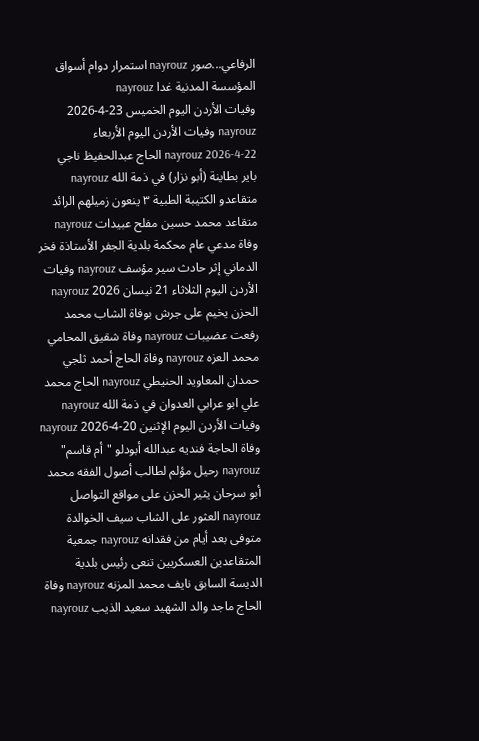الرفاعي...صور nayrouz استمرار دوام أسواق المؤسسة المدنية غدا nayrouz
وفيات الأردن اليوم الخميس 23-4-2026 nayrouz وفيات الأردن اليوم الأربعاء 22-4-2026 nayrouz الحاج عبدالحفيظ ناجي باير بطاينة (أبو نزار) في ذمة الله nayrouz متقاعدو الكتيبة الطبية ٣ ينعون زميلهم الرائد متقاعد محمد حسين مفلح عبيدات nayrouz وفاة مدعي عام محكمة بلدية الجفر الأستاذة فخر الدماني إثر حادث سير مؤسف nayrouz وفيات الأردن اليوم الثلاثاء 21 نيسان 2026 nayrouz الحزن يخيم على جرش بوفاة الشاب محمد رفعت عضيبات nayrouz وفاة شقيق المحامي محمد العزه nayrouz وفاة الحاج أحمد ثلجي حمدان المعاويد الحنيطي nayrouz الحاج محمد علي ابو عرابي العدوان في ذمة الله nayrouz وفيات الأردن اليوم الإثنين 20-4-2026 nayrouz وفاة الحاجة فنديه عبدالله أبودلو "أم قاسم" nayrouz رحيل مؤلم لطالب أصول الفقه محمد أبو سرحان يثير الحزن على مواقع التواصل nayrouz العثور على الشاب سيف الخوالدة متوفى بعد أيام من فقدانه nayrouz جمعية المتقاعدين العسكريين تنعى رئيس بلدية الديسة السابق نايف محمد المزنه nayrouz وفاة الحاج ماجد والد الشهيد سعيد الذيب nayrouz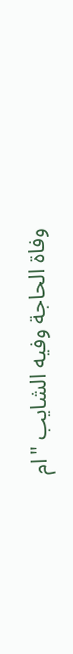وفاة الحاجة وفيه الشايب "ام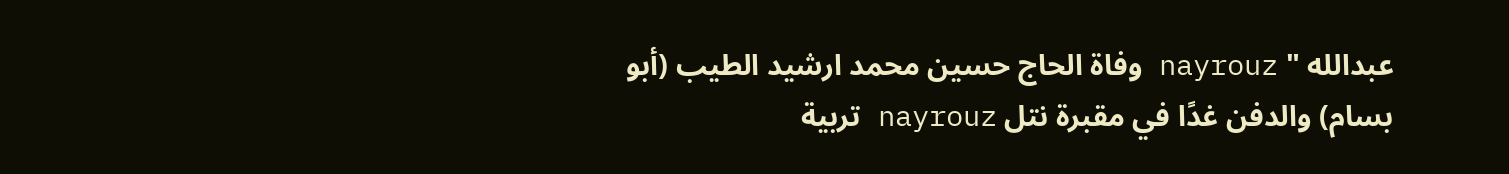عبدالله " nayrouz وفاة الحاج حسين محمد ارشيد الطيب (أبو بسام) والدفن غدًا في مقبرة نتل nayrouz تربية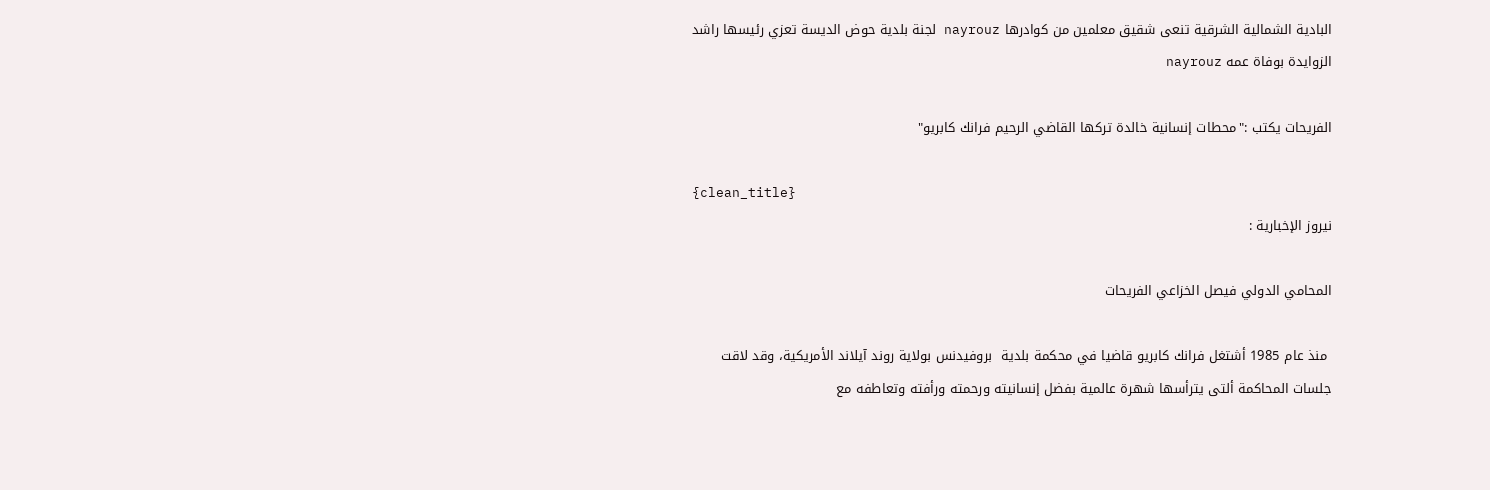البادية الشمالية الشرقية تنعى شقيق معلمين من كوادرها nayrouz لجنة بلدية حوض الديسة تعزي رئيسها راشد الزوايدة بوفاة عمه nayrouz

الفريحات يكتب :"محطات إنسانية خالدة تركها القاضي الرحيم فرانك كابريو"

{clean_title}
نيروز الإخبارية :

المحامي الدولي فيصل الخزاعي الفريحات

 منذ عام 1985 أشتغل فرانك كابريو قاضيا في محكمة بلدية  بروفيدنس بولاية روند آيلاند الأمريكية، وقد لاقت جلسات المحاكمة ألتى يترأسها شهرة عالمية بفضل إنسانيته ورحمته ورأفته وتعاطفه مع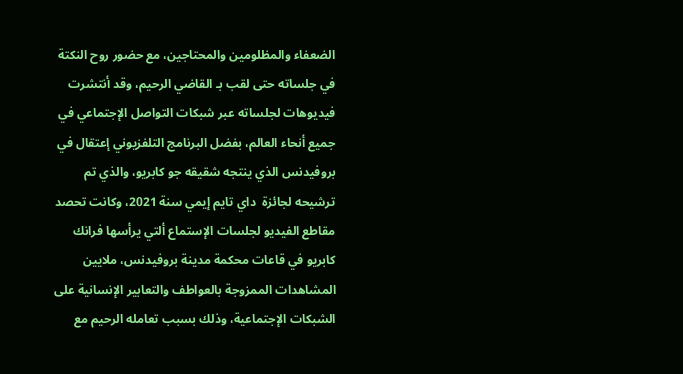الضعفاء والمظلومين والمحتاجين، مع حضور روح النكتة في جلساته حتى لقب بـ القاضي الرحيم، وقد أنتشرت فيديوهات لجلساته عبر شبكات التواصل الإجتماعي في جميع أنحاء العالم، بفضل البرنامج التلفزيوني إعتقال في بروفيدنس الذي ينتجه شقيقه جو كابريو، والذي تم ترشيحه لجائزة  داي تايم إيمي سنة 2021، وكانت تحصد مقاطع الفيديو لجلسات الإستماع ألتي يرأسها فرانك كابريو في قاعات محكمة مدينة بروفيدنس، ملايين المشاهدات الممزوجة بالعواطف والتعابير الإنسانية على الشبكات الإجتماعية، وذلك بسبب تعامله الرحيم مع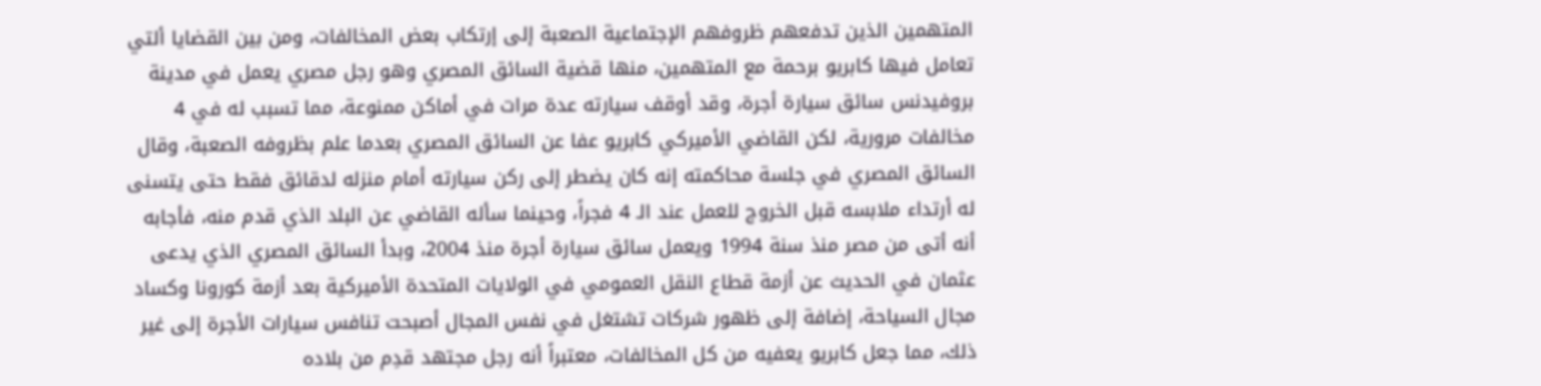المتهمين الذين تدفعهم ظروفهم الإجتماعية الصعبة إلى إرتكاب بعض المخالفات، ومن بين القضايا ألتي تعامل فيها كابريو برحمة مع المتهمين، منها قضية السائق المصري وهو رجل مصري يعمل في مدينة بروفيدنس سائق سيارة أجرة، وقد أوقف سيارته عدة مرات في أماكن ممنوعة، مما تسبب له في 4 مخالفات مرورية، لكن القاضي الأميركي كابريو عفا عن السائق المصري بعدما علم بظروفه الصعبة، وقال السائق المصري في جلسة محاكمته إنه كان يضطر إلى ركن سيارته أمام منزله لدقائق فقط حتى يتسنى له أرتداء ملابسه قبل الخروج للعمل عند الـ 4 فجراً، وحينما سأله القاضي عن البلد الذي قدم منه، فأجابه أنه أتى من مصر منذ سنة 1994 ويعمل سائق سيارة أجرة منذ 2004، وبدأ السائق المصري الذي يدعى عثمان في الحديث عن أزمة قطاع النقل العمومي في الولايات المتحدة الأميركية بعد أزمة كورونا وكساد مجال السياحة، إضافة إلى ظهور شركات تشتغل في نفس المجال أصبحت تنافس سيارات الأجرة إلى غير ذلك، مما جعل كابريو يعفيه من كل المخالفات، معتبراً أنه رجل مجتهد قدِم من بلاده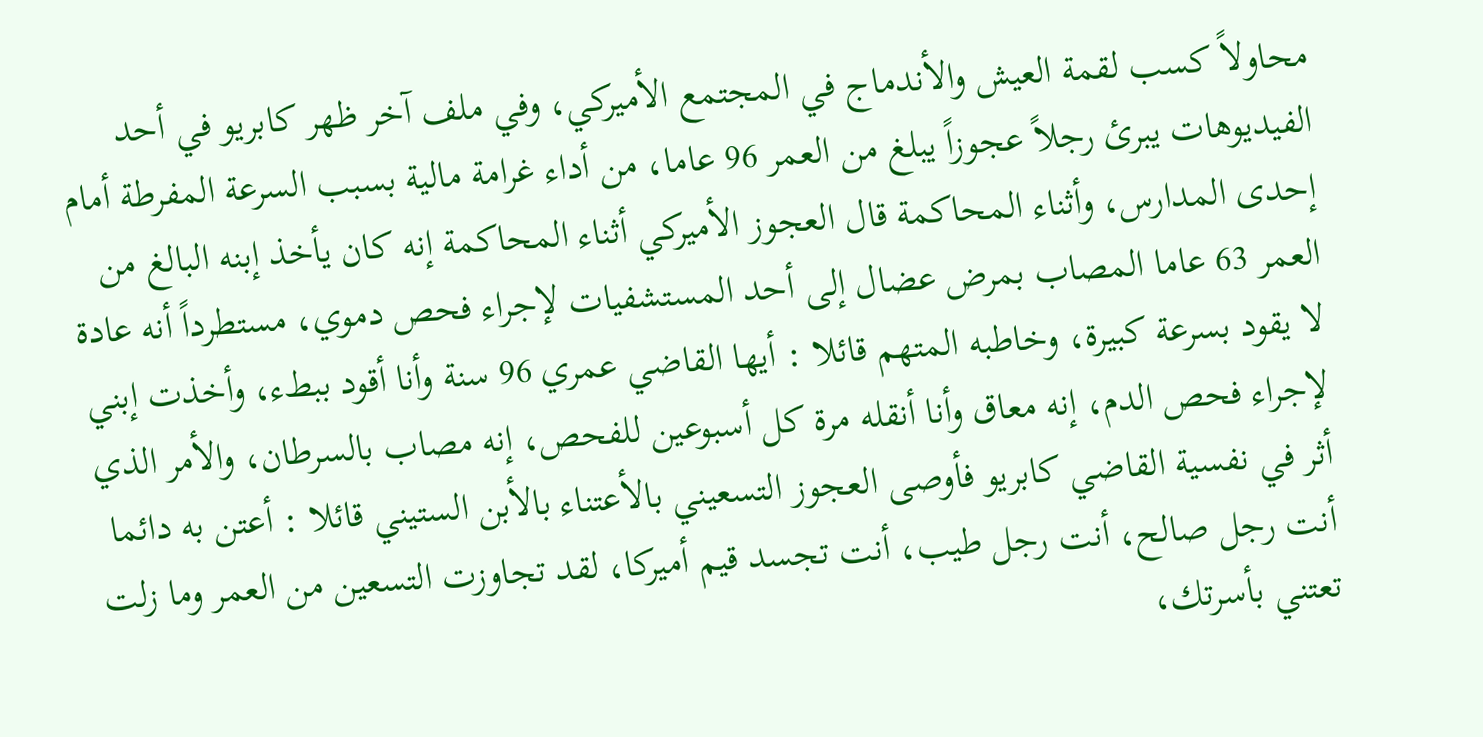محاولاً كسب لقمة العيش والأندماج في المجتمع الأميركي، وفي ملف آخر ظهر كابريو في أحد الفيديوهات يبرئ رجلاً عجوزاً يبلغ من العمر 96 عاما، من أداء غرامة مالية بسبب السرعة المفرطة أمام إحدى المدارس، وأثناء المحاكمة قال العجوز الأميركي أثناء المحاكمة إنه كان يأخذ إبنه البالغ من العمر 63 عاما المصاب بمرض عضال إلى أحد المستشفيات لإجراء فحص دموي، مستطرداً أنه عادة لا يقود بسرعة كبيرة، وخاطبه المتهم قائلا : أيها القاضي عمري 96 سنة وأنا أقود ببطء، وأخذت إبني لإجراء فحص الدم، إنه معاق وأنا أنقله مرة كل أسبوعين للفحص، إنه مصاب بالسرطان، والأمر الذي أثر في نفسية القاضي كابريو فأوصى العجوز التسعيني بالأعتناء بالأبن الستيني قائلا : أعتن به دائما أنت رجل صالح، أنت رجل طيب، أنت تجسد قيم أميركا، لقد تجاوزت التسعين من العمر وما زلت تعتني بأسرتك،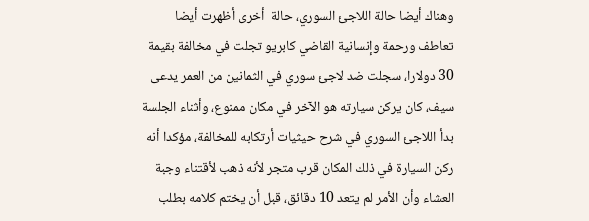وهناك أيضا حالة اللاجئ السوري، حالة  أخرى أظهرت أيضا تعاطف ورحمة وإنسانية القاضي كابريو تجلت في مخالفة بقيمة 30 دولارا، سجلت ضد لاجئ سوري في الثمانين من العمر يدعى سيف، كان يركن سيارته هو الآخر في مكان ممنوع، وأثناء الجلسة بدأ اللاجئ السوري في شرح حيثيات أرتكابه للمخالفة، مؤكدا أنه ركن السيارة في ذلك المكان قرب متجر لأنه ذهب لأقتناء وجبة العشاء وأن الأمر لم يتعد 10 دقائق، قبل أن يختم كلامه بطلب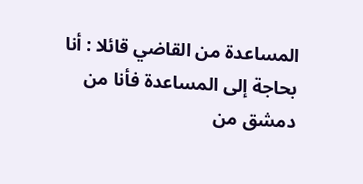المساعدة من القاضي قائلا : أنا بحاجة إلى المساعدة فأنا من دمشق من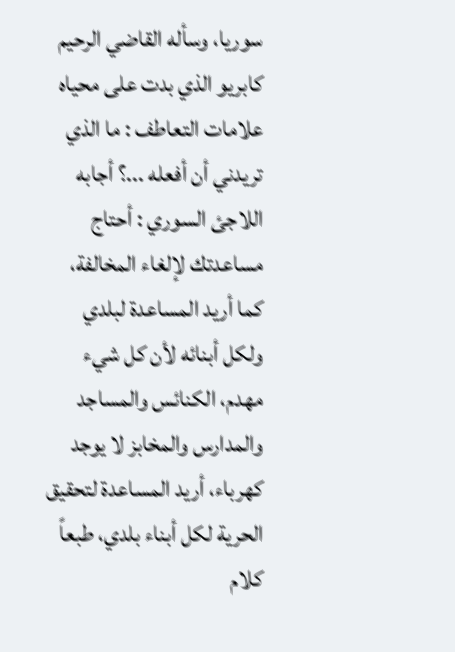سوريا، وسأله القاضي الرحيم كابريو الذي بدت على محياه علامات التعاطف : ما الذي تريدني أن أفعله ...؟ أجابه اللاجئ السوري : أحتاج مساعدتك لإلغاء المخالفة، كما أريد المساعدة لبلدي ولكل أبنائه لأن كل شيء مهدم، الكنائس والمساجد والمدارس والمخابز لا يوجد كهرباء، أريد المساعدة لتحقيق الحرية لكل أبناء بلدي، طبعاً كلام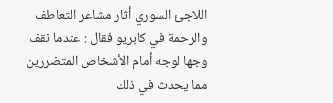اللاجئ السوري أثار مشاعر التعاطف والرحمة في كابريو فقال : عندما نقف وجها لوجه أمام الأشخاص المتضررين مما يحدث في ذلك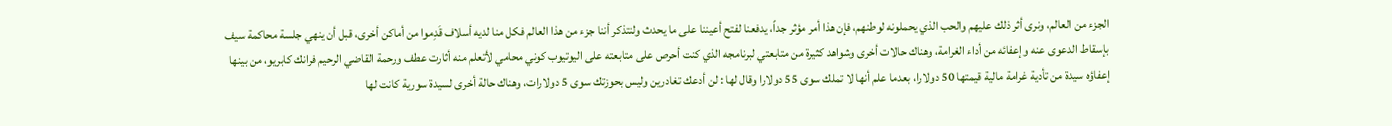الجزء من العالم، ونرى أثر ذلك عليهم والحب الذي يحملونه لوطنهم، فإن هذا أمر مؤثر جداً، يدفعنا لفتح أعيننا على ما يحدث ولنتذكر أننا جزء من هذا العالم فكل منا لديه أسلاف قَدِموا من أماكن أخرى، قبل أن ينهي جلسة محاكمة سيف بإسقاط الدعوى عنه وإعفائه من أداء الغرامة، وهناك حالات أخرى وشواهد كثيرة من متابعتي لبرنامجه الذي كنت أحرص على متابعته على اليوتيوب كوني محامي لأتعلم منه أثارت عطف ورحمة القاضي الرحيم فرانك كابريو، من بينها إعفاؤه سيدة من تأدية غرامة مالية قيمتها 50 دولارا، بعدما علم أنها لا تملك سوى 55 دولارا وقال لها : لن أدعك تغادرين وليس بحوزتك سوى 5 دولارات، وهناك حالة أخرى لسيدة سورية كانت لها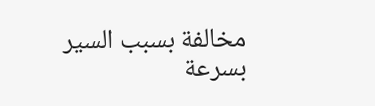مخالفة بسبب السير بسرعة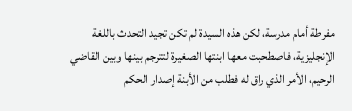مفرطة أمام مدرسة، لكن هذه السيدة لم تكن تجيد التحدث باللغة الإنجليزية، فاصطحبت معها ابنتها الصغيرة لتترجم بينها وبين القاضي الرحيم، الأمر الذي راق له فطلب من الأبنة إصدار الحكم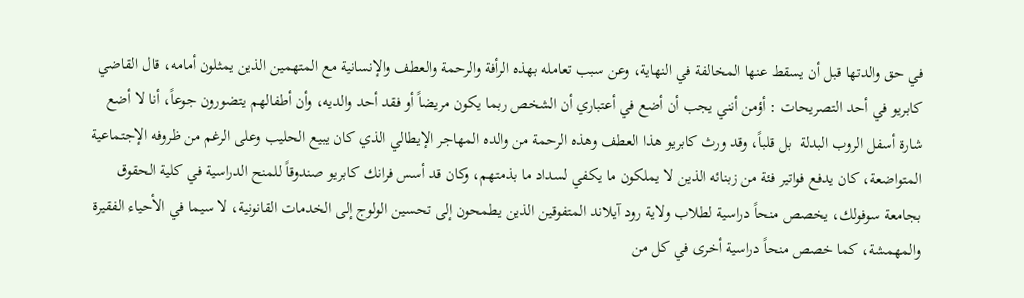في حق والدتها قبل أن يسقط عنها المخالفة في النهاية، وعن سبب تعامله بهذه الرأفة والرحمة والعطف والإنسانية مع المتهمين الذين يمثلون أمامه، قال القاضي كابريو في أحد التصريحات : أؤمن أنني يجب أن أضع في أعتباري أن الشخص ربما يكون مريضاً أو فقد أحد والديه، وأن أطفالهم يتضورون جوعاً، أنا لا أضع شارة أسفل الروب البدلة  بل قلباً، وقد ورث كابريو هذا العطف وهذه الرحمة من والده المهاجر الإيطالي الذي كان يبيع الحليب وعلى الرغم من ظروفه الإجتماعية المتواضعة، كان يدفع فواتير فئة من زبنائه الذين لا يملكون ما يكفي لسداد ما بذمتهم، وكان قد أسس فرانك كابريو صندوقاً للمنح الدراسية في كلية الحقوق بجامعة سوفولك، يخصص منحاً دراسية لطلاب ولاية رود آيلاند المتفوقين الذين يطمحون إلى تحسين الولوج إلى الخدمات القانونية، لا سيما في الأحياء الفقيرة والمهمشة، كما خصص منحاً دراسية أخرى في كل من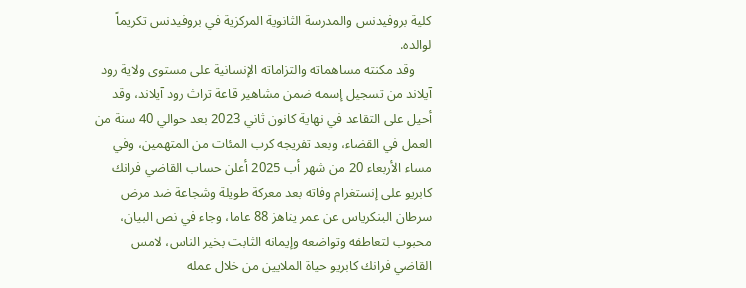كلية بروفيدنس والمدرسة الثانوية المركزية في بروفيدنس تكريماً لوالده.
     وقد مكنته مساهماته والتزاماته الإنسانية على مستوى ولاية رود آيلاند من تسجيل إسمه ضمن مشاهير قاعة تراث رود آيلاند، وقد أحيل على التقاعد في نهاية كانون ثاني 2023 بعد حوالي 40 سنة من العمل في القضاء، وبعد تفريجه كرب المئات من المتهمين، وفي مساء الأربعاء 20 من شهر أب 2025 أعلن حساب القاضي فرانك كابريو على إنستغرام وفاته بعد معركة طويلة وشجاعة ضد مرض سرطان البنكرياس عن عمر يناهز 88 عاما، وجاء في نص البيان،  محبوب لتعاطفه وتواضعه وإيمانه الثابت بخير الناس، لامس القاضي فرانك كابريو حياة الملايين من خلال عمله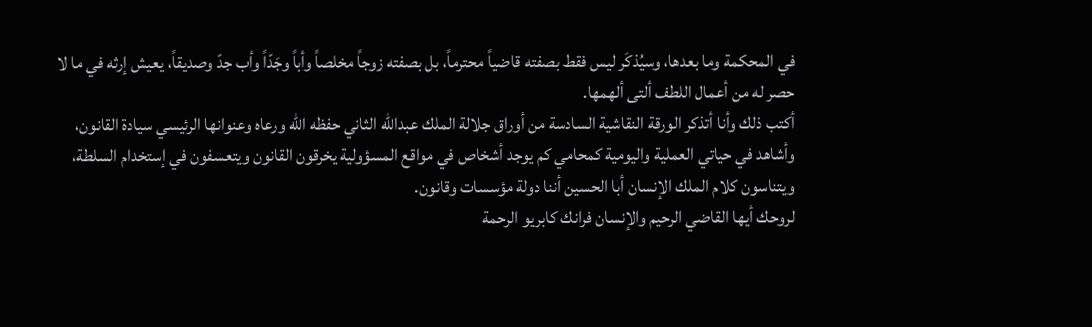في المحكمة وما بعدها، وسيُذكَر ليس فقط بصفته قاضياً محترماً، بل بصفته زوجاً مخلصاً وأباً وجَدّاً وأب جدّ وصديقاً، يعيش إرثه في ما لا حصر له من أعمال اللطف ألتى ألهمها.
أكتب ذلك وأنا أتذكر الورقة النقاشية السادسة من أوراق جلالة الملك عبدالله الثاني حفظه الله ورعاه وعنوانها الرئيسي سيادة القانون، وأشاهد في حياتي العملية واليومية كمحامي كم يوجد أشخاص في مواقع المسؤولية يخرقون القانون ويتعسفون في إستخدام السلطة، ويتناسون كلام الملك الإنسان أبا الحسين أننا دولة مؤسسات وقانون.
لروحك أيها القاضي الرحيم والإنسان فرانك كابريو الرحمة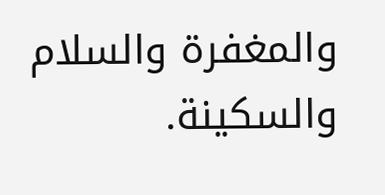والمغفرة والسلام والسكينة.